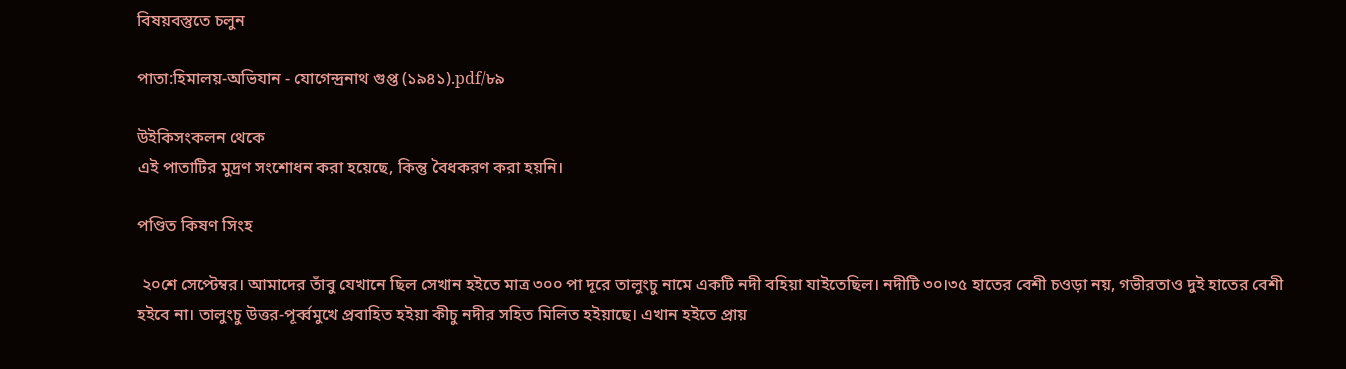বিষয়বস্তুতে চলুন

পাতা:হিমালয়-অভিযান - যোগেন্দ্রনাথ গুপ্ত (১৯৪১).pdf/৮৯

উইকিসংকলন থেকে
এই পাতাটির মুদ্রণ সংশোধন করা হয়েছে, কিন্তু বৈধকরণ করা হয়নি।

পণ্ডিত কিষণ সিংহ

 ২০শে সেপ্টেম্বর। আমাদের তাঁবু যেখানে ছিল সেখান হইতে মাত্র ৩০০ পা দূরে তালুংচু নামে একটি নদী বহিয়া যাইতেছিল। নদীটি ৩০।৩৫ হাতের বেশী চওড়া নয়, গভীরতাও দুই হাতের বেশী হইবে না। তালুংচু উত্তর-পূর্ব্বমুখে প্রবাহিত হইয়া কীচু নদীর সহিত মিলিত হইয়াছে। এখান হইতে প্রায়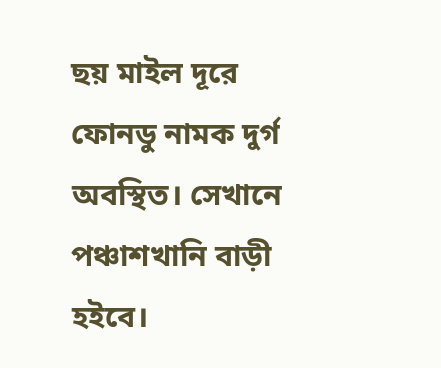ছয় মাইল দূরে ফোনডু নামক দুর্গ অবস্থিত। সেখানে পঞ্চাশখানি বাড়ী হইবে।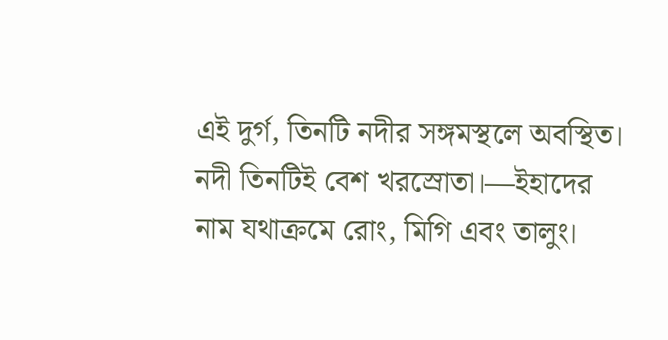এই দুর্গ, তিনটি নদীর সঙ্গমস্থলে অবস্থিত। নদী তিনটিই বেশ খরস্রোতা।—ইহাদের নাম যথাক্রমে রোং, মিগি এবং তালুং।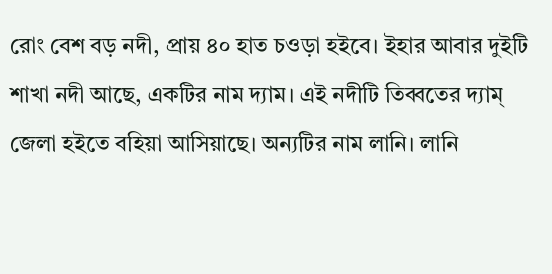রোং বেশ বড় নদী, প্রায় ৪০ হাত চওড়া হইবে। ইহার আবার দুইটি শাখা নদী আছে, একটির নাম দ্যাম। এই নদীটি তিব্বতের দ্যাম্ জেলা হইতে বহিয়া আসিয়াছে। অন্যটির নাম লানি। লানি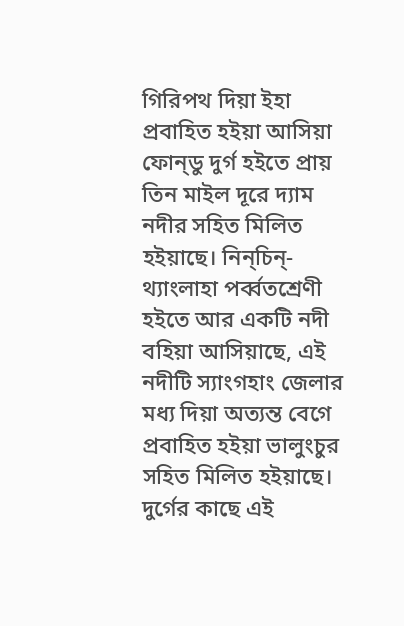গিরিপথ দিয়া ইহা প্রবাহিত হইয়া আসিয়া ফোন্‌ডু দুর্গ হইতে প্রায় তিন মাইল দূরে দ্যাম নদীর সহিত মিলিত হইয়াছে। নিন্‌চিন্-থ্যাংলাহা পর্ব্বতশ্রেণী হইতে আর একটি নদী বহিয়া আসিয়াছে, এই নদীটি স্যাংগহাং জেলার মধ্য দিয়া অত্যন্ত বেগে প্রবাহিত হইয়া ভালুংচুর সহিত মিলিত হইয়াছে। দুর্গের কাছে এই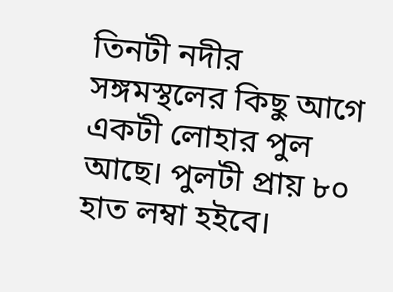তিনটী নদীর সঙ্গমস্থলের কিছু আগে একটী লোহার পুল আছে। পুলটী প্রায় ৮০ হাত লম্বা হইবে।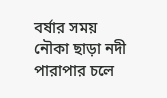বর্ষার সময় নৌকা ছাড়া নদী পারাপার চলে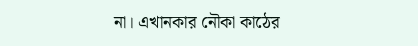না। এখানকার নৌকা কাঠের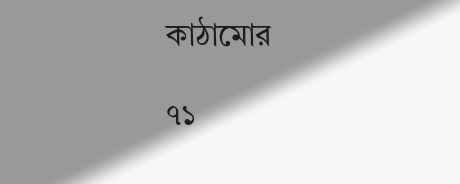কাঠামোর

৭১